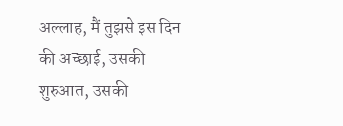अल्लाह, मैं तुझसे इस दिन की अच्छाई, उसकी शुरुआत, उसकी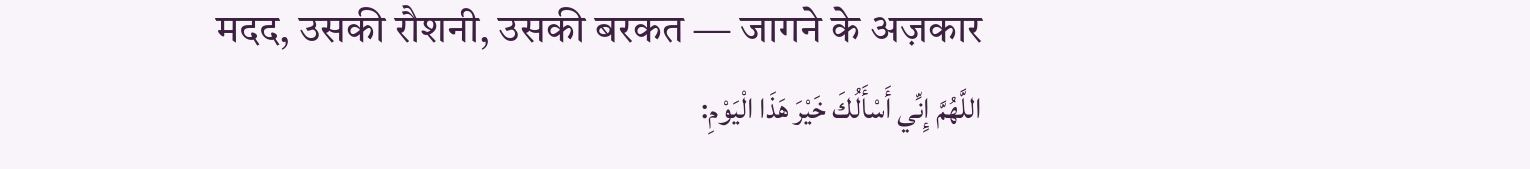मदद, उसकी रौशनी, उसकी बरकत — जागने के अज़कार
اللَّهُمَّ إِنِّي أَسْأَلُكَ خَيْرَ هَذَا الْيَوْمِ: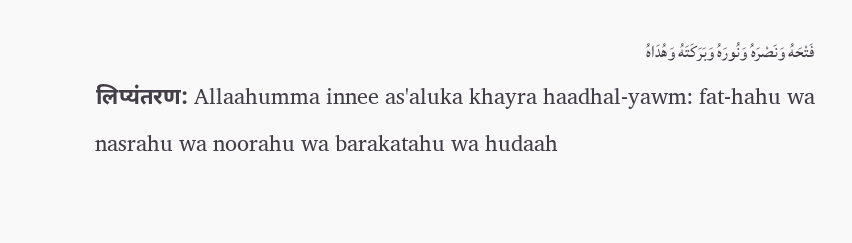فَتْحَهُ وَنَصْرَهُ وَنُورَهُ وَبَرَكَتَهُ وَهُدَاهُ
लिप्यंतरण: Allaahumma innee as'aluka khayra haadhal-yawm: fat-hahu wa nasrahu wa noorahu wa barakatahu wa hudaah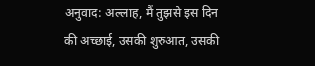अनुवाद: अल्लाह, मैं तुझसे इस दिन की अच्छाई, उसकी शुरुआत, उसकी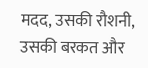मदद, उसकी रौशनी, उसकी बरकत और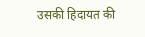उसकी हिदायत की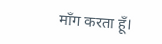माँग करता हूँ।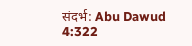संदर्भ: Abu Dawud 4:322